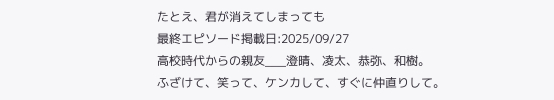たとえ、君が消えてしまっても
最終エピソード掲載日:2025/09/27
高校時代からの親友___澄晴、凌太、恭弥、和樹。
ふざけて、笑って、ケンカして、すぐに仲直りして。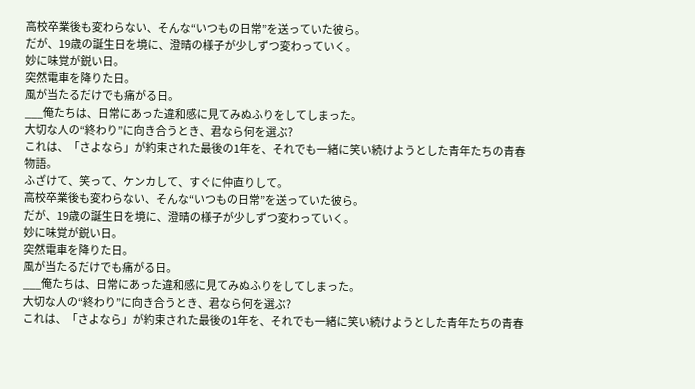高校卒業後も変わらない、そんな“いつもの日常”を送っていた彼ら。
だが、19歳の誕生日を境に、澄晴の様子が少しずつ変わっていく。
妙に味覚が鋭い日。
突然電車を降りた日。
風が当たるだけでも痛がる日。
___俺たちは、日常にあった違和感に見てみぬふりをしてしまった。
大切な人の“終わり”に向き合うとき、君なら何を選ぶ?
これは、「さよなら」が約束された最後の1年を、それでも一緒に笑い続けようとした青年たちの青春物語。
ふざけて、笑って、ケンカして、すぐに仲直りして。
高校卒業後も変わらない、そんな“いつもの日常”を送っていた彼ら。
だが、19歳の誕生日を境に、澄晴の様子が少しずつ変わっていく。
妙に味覚が鋭い日。
突然電車を降りた日。
風が当たるだけでも痛がる日。
___俺たちは、日常にあった違和感に見てみぬふりをしてしまった。
大切な人の“終わり”に向き合うとき、君なら何を選ぶ?
これは、「さよなら」が約束された最後の1年を、それでも一緒に笑い続けようとした青年たちの青春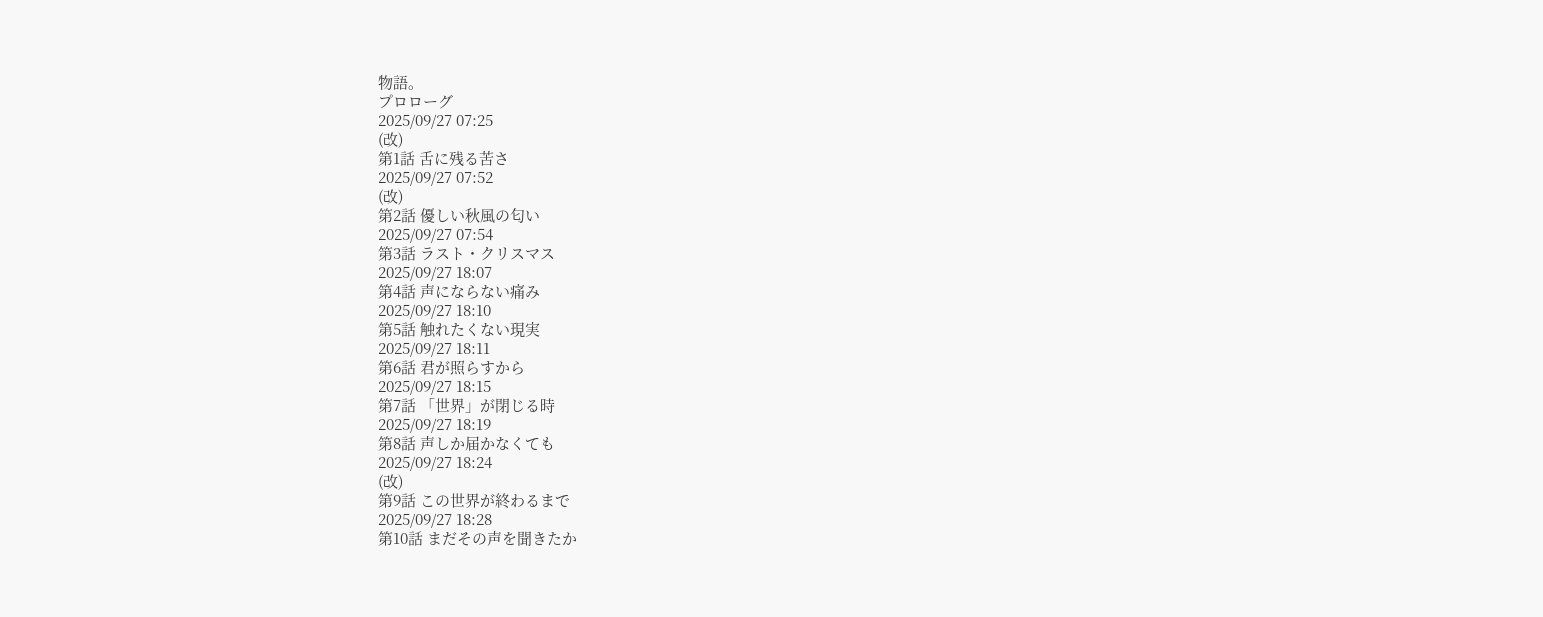物語。
プロローグ
2025/09/27 07:25
(改)
第1話 舌に残る苦さ
2025/09/27 07:52
(改)
第2話 優しい秋風の匂い
2025/09/27 07:54
第3話 ラスト・クリスマス
2025/09/27 18:07
第4話 声にならない痛み
2025/09/27 18:10
第5話 触れたくない現実
2025/09/27 18:11
第6話 君が照らすから
2025/09/27 18:15
第7話 「世界」が閉じる時
2025/09/27 18:19
第8話 声しか届かなくても
2025/09/27 18:24
(改)
第9話 この世界が終わるまで
2025/09/27 18:28
第10話 まだその声を聞きたか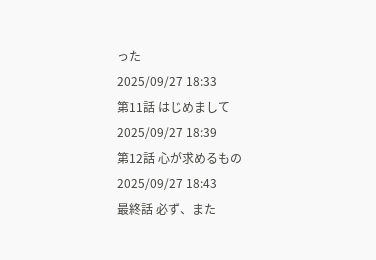った
2025/09/27 18:33
第11話 はじめまして
2025/09/27 18:39
第12話 心が求めるもの
2025/09/27 18:43
最終話 必ず、また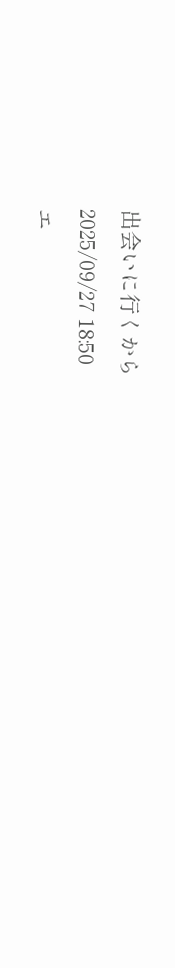出会いに行くから
2025/09/27 18:50
エ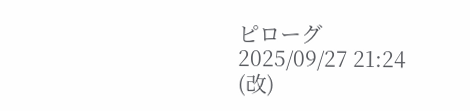ピローグ
2025/09/27 21:24
(改)